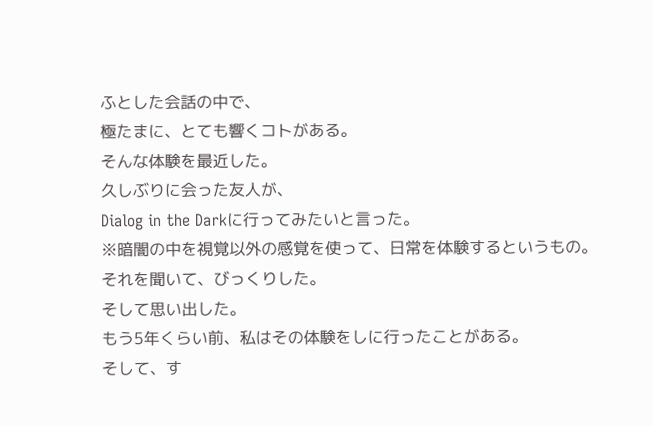ふとした会話の中で、
極たまに、とても響くコトがある。
そんな体験を最近した。
久しぶりに会った友人が、
Dialog in the Darkに行ってみたいと言った。
※暗闇の中を視覚以外の感覚を使って、日常を体験するというもの。
それを聞いて、びっくりした。
そして思い出した。
もう5年くらい前、私はその体験をしに行ったことがある。
そして、す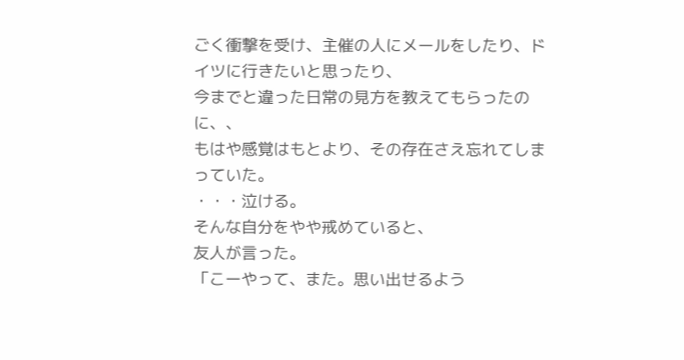ごく衝撃を受け、主催の人にメールをしたり、ドイツに行きたいと思ったり、
今までと違った日常の見方を教えてもらったのに、、
もはや感覚はもとより、その存在さえ忘れてしまっていた。
・・・泣ける。
そんな自分をやや戒めていると、
友人が言った。
「こーやって、また。思い出せるよう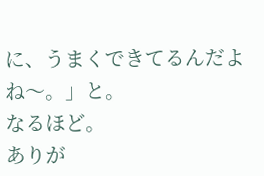に、うまくできてるんだよね〜。」と。
なるほど。
ありが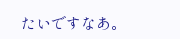たいですなあ。